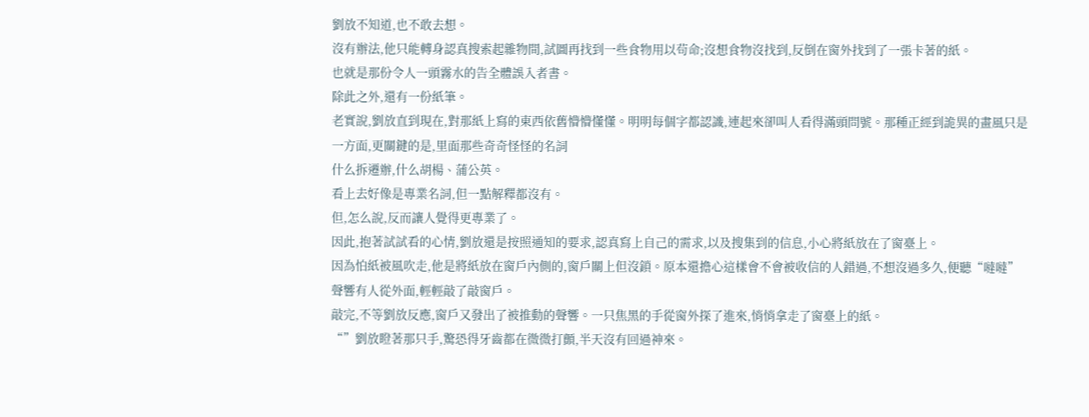劉放不知道,也不敢去想。
沒有辦法,他只能轉身認真搜索起雜物間,試圖再找到一些食物用以茍命;沒想食物沒找到,反倒在窗外找到了一張卡著的紙。
也就是那份令人一頭霧水的告全體誤入者書。
除此之外,還有一份紙筆。
老實說,劉放直到現在,對那紙上寫的東西依舊懵懵懂懂。明明每個字都認識,連起來卻叫人看得滿頭問號。那種正經到詭異的畫風只是一方面,更關鍵的是,里面那些奇奇怪怪的名詞
什么拆遷辦,什么胡楊、蒲公英。
看上去好像是專業名詞,但一點解釋都沒有。
但,怎么說,反而讓人覺得更專業了。
因此,抱著試試看的心情,劉放還是按照通知的要求,認真寫上自己的需求,以及搜集到的信息,小心將紙放在了窗臺上。
因為怕紙被風吹走,他是將紙放在窗戶內側的,窗戶關上但沒鎖。原本還擔心這樣會不會被收信的人錯過,不想沒過多久,便聽“噠噠”聲響有人從外面,輕輕敲了敲窗戶。
敲完,不等劉放反應,窗戶又發出了被推動的聲響。一只焦黑的手從窗外探了進來,悄悄拿走了窗臺上的紙。
“”劉放瞪著那只手,驚恐得牙齒都在微微打顫,半天沒有回過神來。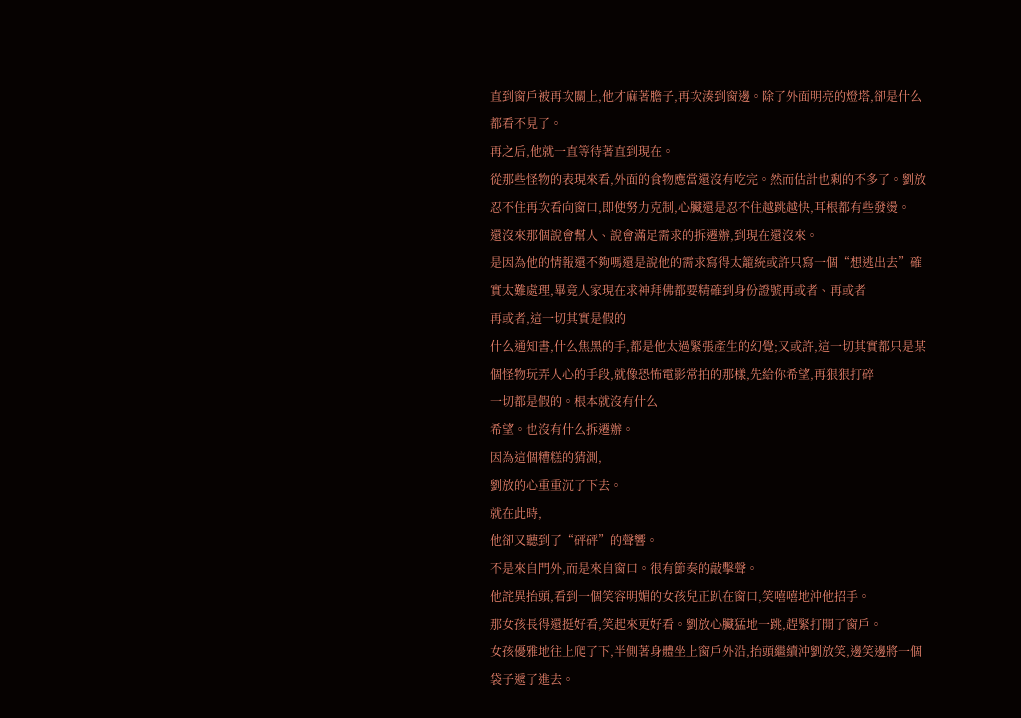直到窗戶被再次關上,他才麻著膽子,再次湊到窗邊。除了外面明亮的燈塔,卻是什么都看不見了。
再之后,他就一直等待著直到現在。
從那些怪物的表現來看,外面的食物應當還沒有吃完。然而估計也剩的不多了。劉放忍不住再次看向窗口,即使努力克制,心臟還是忍不住越跳越快,耳根都有些發燙。
還沒來那個說會幫人、說會滿足需求的拆遷辦,到現在還沒來。
是因為他的情報還不夠嗎還是說他的需求寫得太籠統或許只寫一個“想逃出去”確實太難處理,畢竟人家現在求神拜佛都要精確到身份證號再或者、再或者
再或者,這一切其實是假的
什么通知書,什么焦黑的手,都是他太過緊張產生的幻覺;又或許,這一切其實都只是某個怪物玩弄人心的手段,就像恐怖電影常拍的那樣,先給你希望,再狠狠打碎
一切都是假的。根本就沒有什么
希望。也沒有什么拆遷辦。
因為這個糟糕的猜測,
劉放的心重重沉了下去。
就在此時,
他卻又聽到了“砰砰”的聲響。
不是來自門外,而是來自窗口。很有節奏的敲擊聲。
他詫異抬頭,看到一個笑容明媚的女孩兒正趴在窗口,笑嘻嘻地沖他招手。
那女孩長得還挺好看,笑起來更好看。劉放心臟猛地一跳,趕緊打開了窗戶。
女孩優雅地往上爬了下,半側著身體坐上窗戶外沿,抬頭繼續沖劉放笑,邊笑邊將一個袋子遞了進去。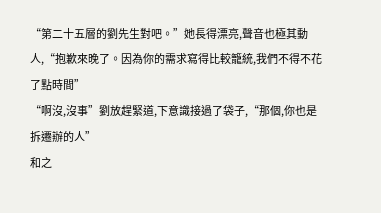“第二十五層的劉先生對吧。”她長得漂亮,聲音也極其動人,“抱歉來晚了。因為你的需求寫得比較籠統,我們不得不花了點時間”
“啊沒,沒事”劉放趕緊道,下意識接過了袋子,“那個,你也是拆遷辦的人”
和之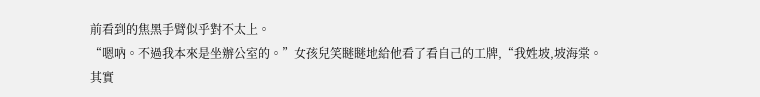前看到的焦黑手臂似乎對不太上。
“嗯吶。不過我本來是坐辦公室的。”女孩兒笑瞇瞇地給他看了看自己的工牌,“我姓坡,坡海棠。其實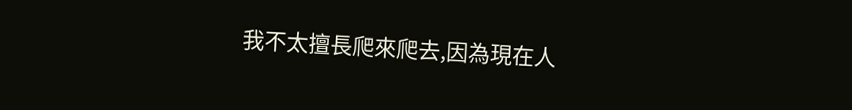我不太擅長爬來爬去,因為現在人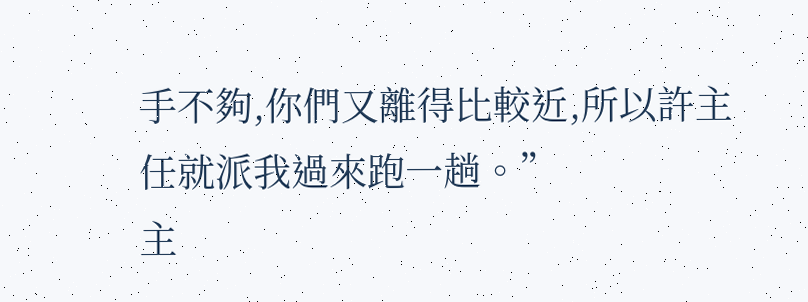手不夠,你們又離得比較近,所以許主任就派我過來跑一趟。”
主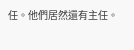任。他們居然還有主任。